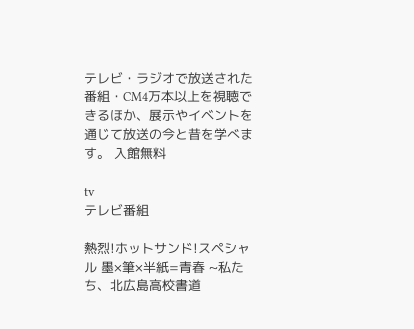テレビ・ラジオで放送された番組・CM4万本以上を視聴できるほか、展示やイベントを通じて放送の今と昔を学べます。 入館無料

tv
テレビ番組

熱烈!ホットサンド!スペシャル 墨×筆×半紙=青春 ~私たち、北広島高校書道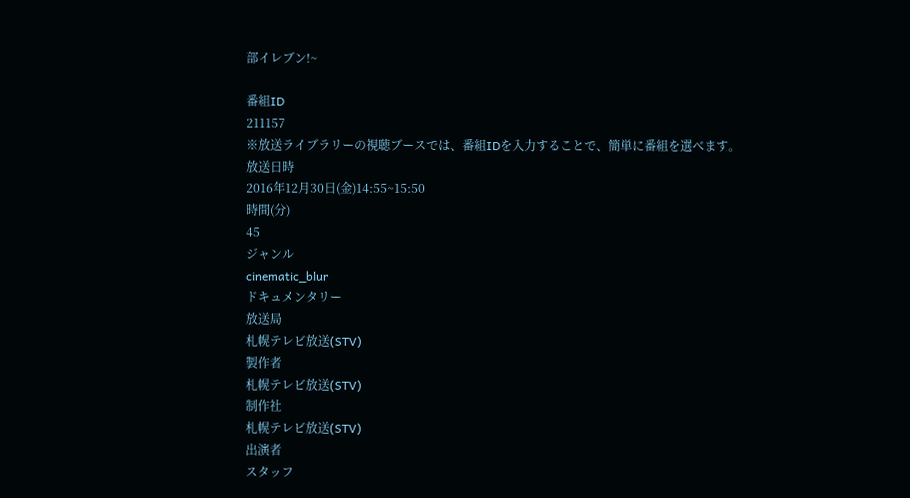部イレブン!~

番組ID
211157
※放送ライブラリーの視聴ブースでは、番組IDを入力することで、簡単に番組を選べます。
放送日時
2016年12月30日(金)14:55~15:50
時間(分)
45
ジャンル
cinematic_blur
ドキュメンタリー
放送局
札幌テレビ放送(STV)
製作者
札幌テレビ放送(STV)
制作社
札幌テレビ放送(STV)
出演者
スタッフ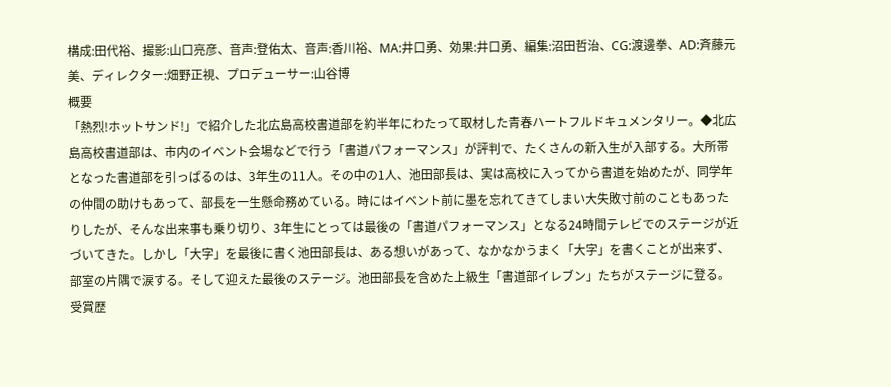構成:田代裕、撮影:山口亮彦、音声:登佑太、音声:香川裕、MA:井口勇、効果:井口勇、編集:沼田哲治、CG:渡邊拳、AD:斉藤元美、ディレクター:畑野正視、プロデューサー:山谷博
概要
「熱烈!ホットサンド!」で紹介した北広島高校書道部を約半年にわたって取材した青春ハートフルドキュメンタリー。◆北広島高校書道部は、市内のイベント会場などで行う「書道パフォーマンス」が評判で、たくさんの新入生が入部する。大所帯となった書道部を引っぱるのは、3年生の11人。その中の1人、池田部長は、実は高校に入ってから書道を始めたが、同学年の仲間の助けもあって、部長を一生懸命務めている。時にはイベント前に墨を忘れてきてしまい大失敗寸前のこともあったりしたが、そんな出来事も乗り切り、3年生にとっては最後の「書道パフォーマンス」となる24時間テレビでのステージが近づいてきた。しかし「大字」を最後に書く池田部長は、ある想いがあって、なかなかうまく「大字」を書くことが出来ず、部室の片隅で涙する。そして迎えた最後のステージ。池田部長を含めた上級生「書道部イレブン」たちがステージに登る。
受賞歴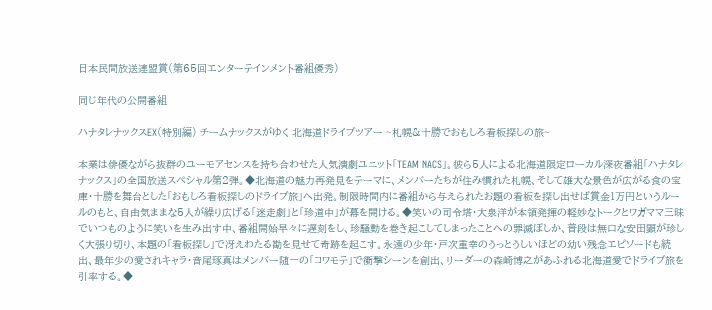日本民間放送連盟賞(第65回エンターテインメント番組優秀)

同じ年代の公開番組

ハナタレナックスEX(特別編) チームナックスがゆく 北海道ドライブツアー ~札幌&十勝でおもしろ看板探しの旅~

本業は俳優ながら抜群のユーモアセンスを持ち合わせた人気演劇ユニット「TEAM NACS」。彼ら5人による北海道限定ローカル深夜番組「ハナタレナックス」の全国放送スペシャル第2弾。◆北海道の魅力再発見をテーマに、メンバーたちが住み慣れた札幌、そして雄大な景色が広がる食の宝庫・十勝を舞台とした「おもしろ看板探しのドライブ旅」へ出発。制限時間内に番組から与えられたお題の看板を探し出せば賞金1万円というルールのもと、自由気ままな5人が繰り広げる「迷走劇」と「珍道中」が幕を開ける。◆笑いの司令塔・大泉洋が本領発揮の軽妙なトークとワガママ三昧でいつものように笑いを生み出す中、番組開始早々に遅刻をし、珍騒動を巻き起こしてしまったことへの罪滅ぼしか、普段は無口な安田顕が珍しく大張り切り、本題の「看板探し」で冴えわたる勘を見せて奇跡を起こす。永遠の少年・戸次重幸のうっとうしいほどの幼い残念エピソードも続出、最年少の愛されキャラ・音尾琢真はメンバー随一の「コワモテ」で衝撃シーンを創出、リーダーの森崎博之があふれる北海道愛でドライブ旅を引率する。◆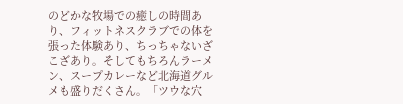のどかな牧場での癒しの時間あり、フィットネスクラブでの体を張った体験あり、ちっちゃないざこざあり。そしてもちろんラーメン、スープカレーなど北海道グルメも盛りだくさん。「ツウな穴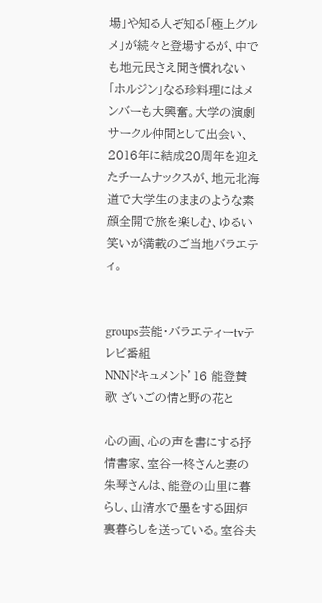場」や知る人ぞ知る「極上グルメ」が続々と登場するが、中でも地元民さえ聞き慣れない「ホルジン」なる珍料理にはメンバーも大興奮。大学の演劇サークル仲間として出会い、2016年に結成20周年を迎えたチームナックスが、地元北海道で大学生のままのような素顔全開で旅を楽しむ、ゆるい笑いが満載のご当地バラエティ。


groups芸能・バラエティーtvテレビ番組
NNNドキュメント’16 能登賛歌 ざいごの情と野の花と

心の画、心の声を書にする抒情書家、室谷一柊さんと妻の朱琴さんは、能登の山里に暮らし、山清水で墨をする囲炉裏暮らしを送っている。室谷夫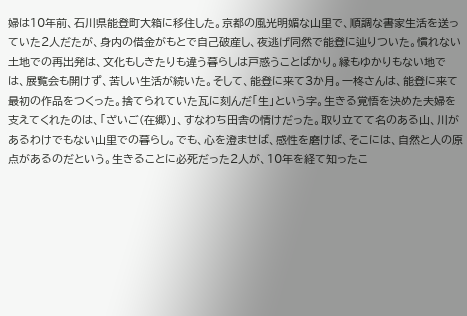婦は10年前、石川県能登町大箱に移住した。京都の風光明媚な山里で、順調な書家生活を送っていた2人だたが、身内の借金がもとで自己破産し、夜逃げ同然で能登に辿りついた。慣れない土地での再出発は、文化もしきたりも違う暮らしは戸惑うことばかり。縁もゆかりもない地では、展覧会も開けず、苦しい生活が続いた。そして、能登に来て3か月。一柊さんは、能登に来て最初の作品をつくった。捨てられていた瓦に刻んだ「生」という字。生きる覚悟を決めた夫婦を支えてくれたのは、「ざいご(在郷)」、すなわち田舎の情けだった。取り立てて名のある山、川があるわけでもない山里での暮らし。でも、心を澄ませば、感性を磨けば、そこには、自然と人の原点があるのだという。生きることに必死だった2人が、10年を経て知ったこ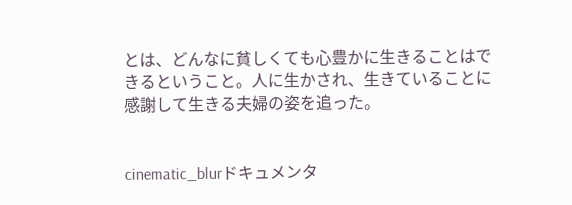とは、どんなに貧しくても心豊かに生きることはできるということ。人に生かされ、生きていることに感謝して生きる夫婦の姿を追った。


cinematic_blurドキュメンタ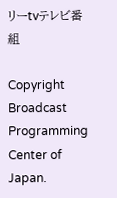リーtvテレビ番組

Copyright Broadcast Programming Center of Japan.